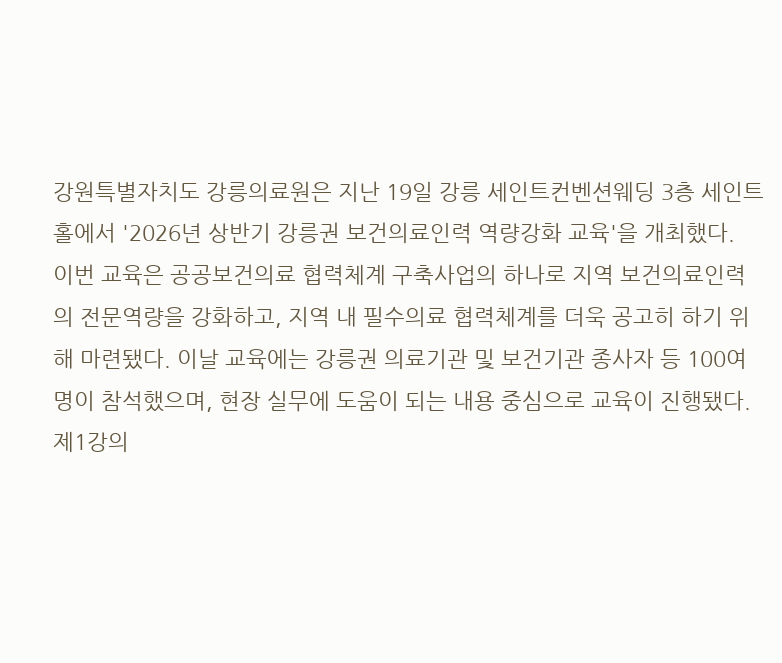강원특별자치도 강릉의료원은 지난 19일 강릉 세인트컨벤션웨딩 3층 세인트홀에서 '2026년 상반기 강릉권 보건의료인력 역량강화 교육'을 개최했다.
이번 교육은 공공보건의료 협력체계 구축사업의 하나로 지역 보건의료인력의 전문역량을 강화하고, 지역 내 필수의료 협력체계를 더욱 공고히 하기 위해 마련됐다. 이날 교육에는 강릉권 의료기관 및 보건기관 종사자 등 100여 명이 참석했으며, 현장 실무에 도움이 되는 내용 중심으로 교육이 진행됐다.
제1강의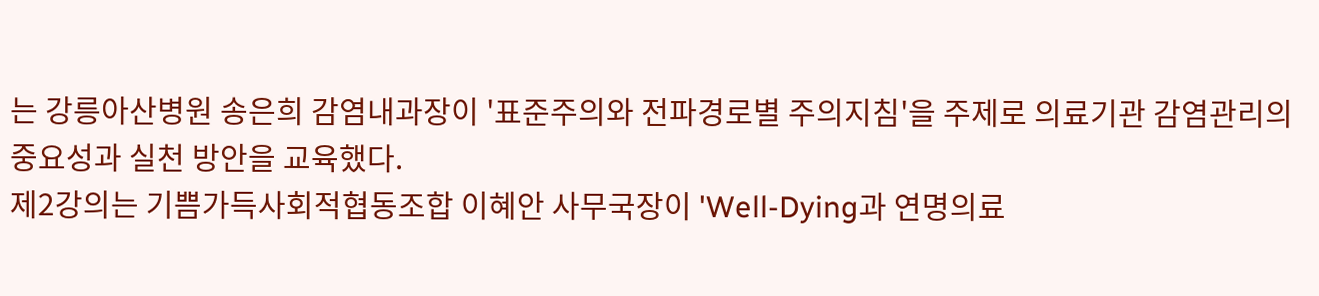는 강릉아산병원 송은희 감염내과장이 '표준주의와 전파경로별 주의지침'을 주제로 의료기관 감염관리의 중요성과 실천 방안을 교육했다.
제2강의는 기쁨가득사회적협동조합 이혜안 사무국장이 'Well-Dying과 연명의료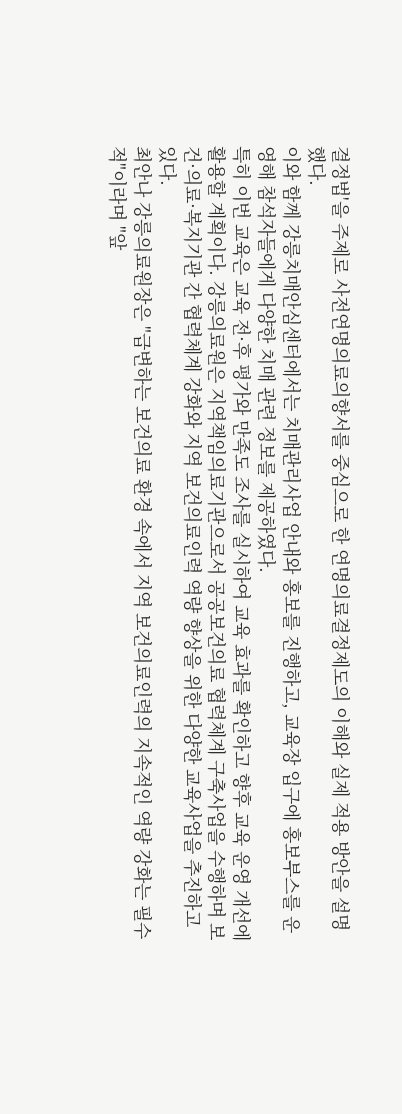결정법'을 주제로 사전연명의료의향서를 중심으로 한 연명의료결정제도의 이해와 실제 적용 방안을 설명했다.
이와 함께 강릉치매안심센터에서는 치매관리사업 안내와 홍보를 진행하고, 교육장 입구에 홍보부스를 운영해 참석자들에게 다양한 치매 관련 정보를 제공하였다.
특히 이번 교육은 교육 전·후 평가와 만족도 조사를 실시하여 교육 효과를 확인하고 향후 교육 운영 개선에 활용할 계획이다. 강릉의료원은 지역책임의료기관으로서 공공보건의료 협력체계 구축사업을 수행하며 보건·의료·복지기관 간 협력체계 강화와 지역 보건의료인력 역량 향상을 위한 다양한 교육사업을 추진하고 있다.
최안나 강릉의료원장은 "급변하는 보건의료 환경 속에서 지역 보건의료인력의 지속적인 역량 강화는 필수적"이라며 "앞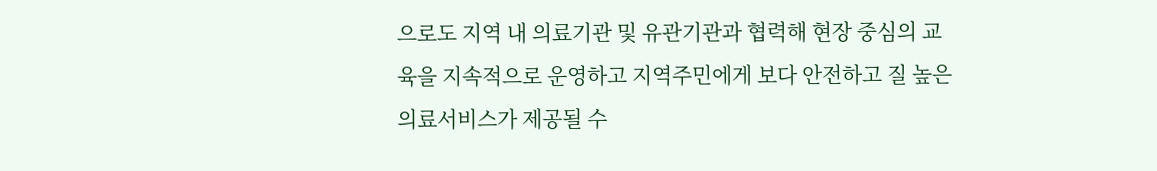으로도 지역 내 의료기관 및 유관기관과 협력해 현장 중심의 교육을 지속적으로 운영하고 지역주민에게 보다 안전하고 질 높은 의료서비스가 제공될 수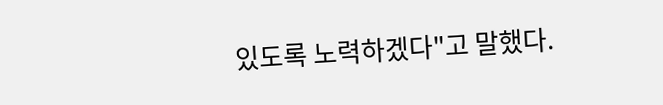있도록 노력하겠다"고 말했다.